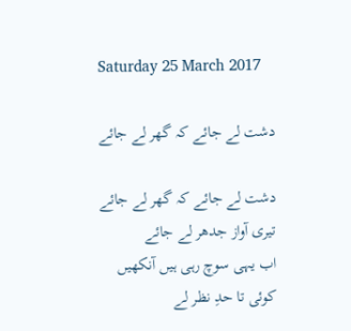Saturday 25 March 2017

دشت لے جائے کہ گھر لے جائے

دشت لے جائے کہ گھر لے جائے
تیری آواز جدھر لے جائے
اب یہی سوچ رہی ہیں آنکھیں
کوئی تا حدِ نظر لے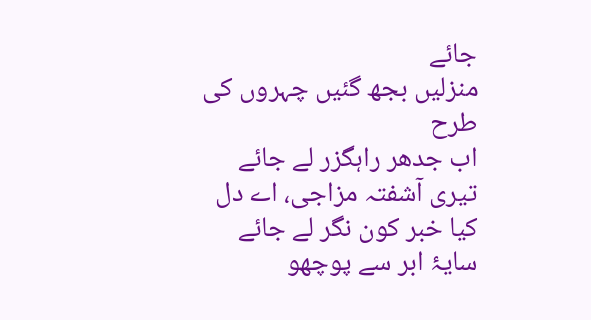جائے
منزلیں بجھ گئیں چہروں کی طرح
اب جدھر راہگزر لے جائے
تیری آشفتہ مزاجی، اے دل
کیا خبر کون نگر لے جائے
سایۂ ابر سے پوچھو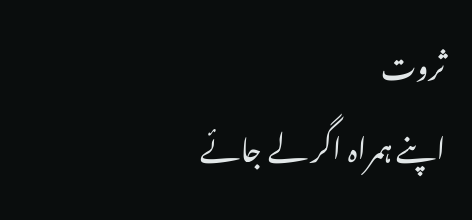ثروت
اپنے ہمراہ اگر لے جائے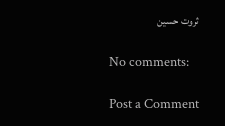ثروت حسین

No comments:

Post a Comment